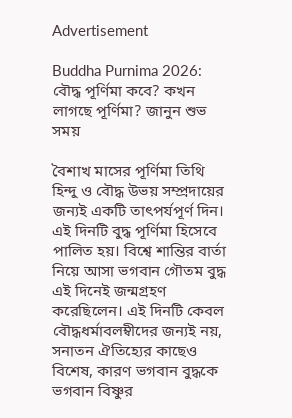Advertisement

Buddha Purnima 2026: বৌদ্ধ পূর্ণিমা কবে? কখন লাগছে পূর্ণিমা? জানুন শুভ সময়

বৈশাখ মাসের পূর্ণিমা তিথি হিন্দু ও বৌদ্ধ উভয় সম্প্রদায়ের জন্যই একটি তাৎপর্যপূর্ণ দিন। এই দিনটি বুদ্ধ পূর্ণিমা হিসেবে পালিত হয়। বিশ্বে শান্তির বার্তা নিয়ে আসা ভগবান গৌতম বুদ্ধ এই দিনেই জন্মগ্রহণ করেছিলেন। এই দিনটি কেবল বৌদ্ধধর্মাবলম্বীদের জন্যই নয়, সনাতন ঐতিহ্যের কাছেও বিশেষ, কারণ ভগবান বুদ্ধকে ভগবান বিষ্ণুর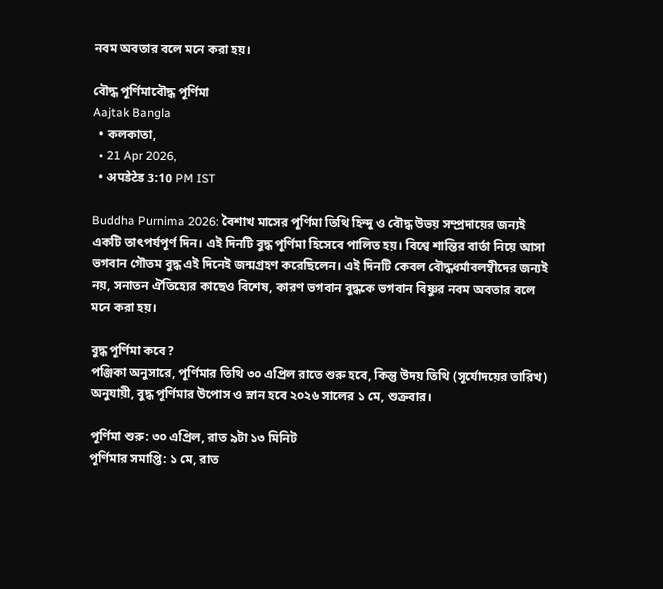নবম অবতার বলে মনে করা হয়।

বৌদ্ধ পূর্ণিমাবৌদ্ধ পূর্ণিমা
Aajtak Bangla
  • কলকাতা,
  • 21 Apr 2026,
  • अपडेटेड 3:10 PM IST

Buddha Purnima 2026: বৈশাখ মাসের পূর্ণিমা তিথি হিন্দু ও বৌদ্ধ উভয় সম্প্রদায়ের জন্যই একটি তাৎপর্যপূর্ণ দিন। এই দিনটি বুদ্ধ পূর্ণিমা হিসেবে পালিত হয়। বিশ্বে শান্তির বার্তা নিয়ে আসা ভগবান গৌতম বুদ্ধ এই দিনেই জন্মগ্রহণ করেছিলেন। এই দিনটি কেবল বৌদ্ধধর্মাবলম্বীদের জন্যই নয়, সনাতন ঐতিহ্যের কাছেও বিশেষ, কারণ ভগবান বুদ্ধকে ভগবান বিষ্ণুর নবম অবতার বলে মনে করা হয়।

বুদ্ধ পূর্ণিমা কবে?
পঞ্জিকা অনুসারে, পূর্ণিমার তিথি ৩০ এপ্রিল রাতে শুরু হবে, কিন্তু উদয় তিথি (সূর্যোদয়ের তারিখ) অনুযায়ী, বুদ্ধ পূর্ণিমার উপোস ও স্নান হবে ২০২৬ সালের ১ মে, শুক্রবার।

পূর্ণিমা শুরু: ৩০ এপ্রিল, রাত ৯টা ১৩ মিনিট
পূর্ণিমার সমাপ্তি: ১ মে, রাত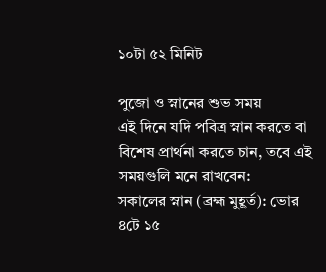১০টা ৫২ মিনিট

পুজো ও স্নানের শুভ সময়
এই দিনে যদি পবিত্র স্নান করতে বা বিশেষ প্রার্থনা করতে চান, তবে এই সময়গুলি মনে রাখবেন:
সকালের স্নান (ব্রহ্ম মুহূর্ত): ভোর ৪টে ১৫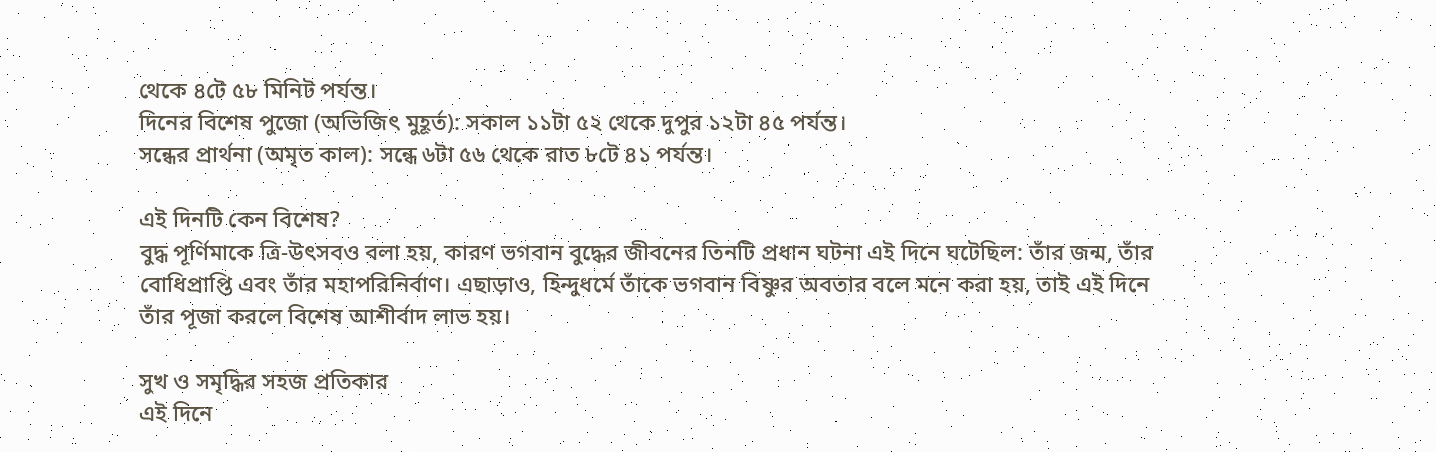থেকে ৪টে ৫৮ মিনিট পর্যন্ত।
দিনের বিশেষ পুজো (অভিজিৎ মুহূর্ত): সকাল ১১টা ৫২ থেকে দুপুর ১২টা ৪৫ পর্যন্ত।
সন্ধের প্রার্থনা (অমৃত কাল): সন্ধে ৬টা ৫৬ থেকে রাত ৮টে ৪১ পর্যন্ত।

এই দিনটি কেন বিশেষ?
বুদ্ধ পূর্ণিমাকে ত্রি-উৎসবও বলা হয়, কারণ ভগবান বুদ্ধের জীবনের তিনটি প্রধান ঘটনা এই দিনে ঘটেছিল: তাঁর জন্ম, তাঁর বোধিপ্রাপ্তি এবং তাঁর মহাপরিনির্বাণ। এছাড়াও, হিন্দুধর্মে তাঁকে ভগবান বিষ্ণুর অবতার বলে মনে করা হয়, তাই এই দিনে তাঁর পূজা করলে বিশেষ আশীর্বাদ লাভ হয়।

সুখ ও সমৃদ্ধির সহজ প্রতিকার
এই দিনে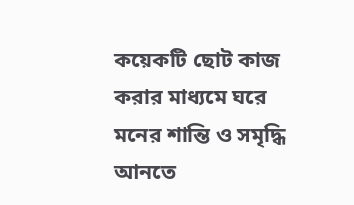কয়েকটি ছোট কাজ করার মাধ্যমে ঘরে মনের শান্তি ও সমৃদ্ধি আনতে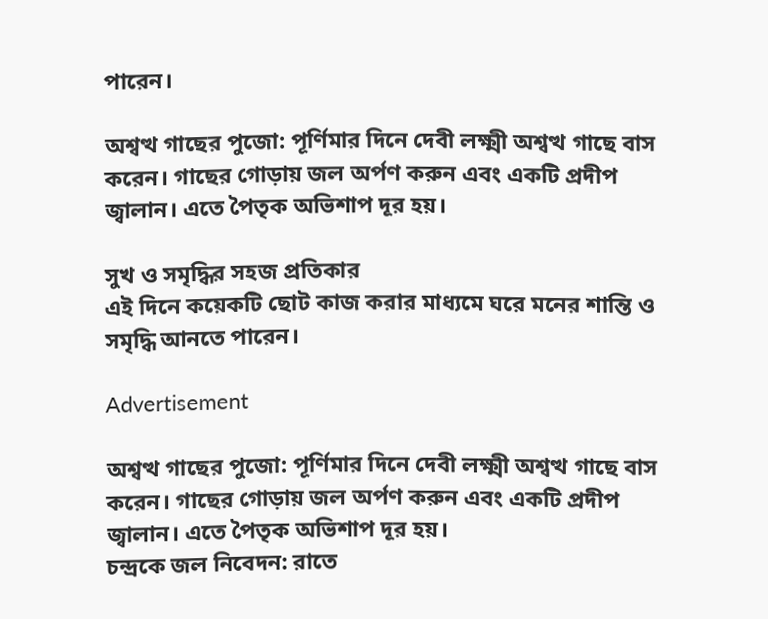পারেন।

অশ্বত্থ গাছের পুজো: পূর্ণিমার দিনে দেবী লক্ষ্মী অশ্বত্থ গাছে বাস করেন। গাছের গোড়ায় জল অর্পণ করুন এবং একটি প্রদীপ জ্বালান। এতে পৈতৃক অভিশাপ দূর হয়।

সুখ ও সমৃদ্ধির সহজ প্রতিকার
এই দিনে কয়েকটি ছোট কাজ করার মাধ্যমে ঘরে মনের শান্তি ও সমৃদ্ধি আনতে পারেন।

Advertisement

অশ্বত্থ গাছের পুজো: পূর্ণিমার দিনে দেবী লক্ষ্মী অশ্বত্থ গাছে বাস করেন। গাছের গোড়ায় জল অর্পণ করুন এবং একটি প্রদীপ জ্বালান। এতে পৈতৃক অভিশাপ দূর হয়।
চন্দ্রকে জল নিবেদন: রাতে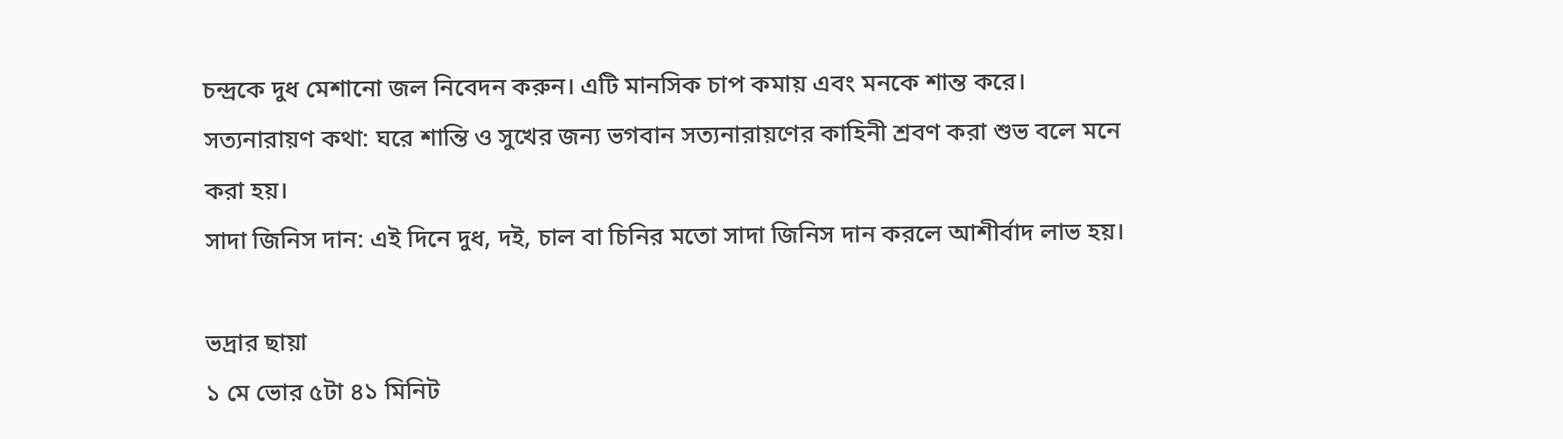চন্দ্রকে দুধ মেশানো জল নিবেদন করুন। এটি মানসিক চাপ কমায় এবং মনকে শান্ত করে।
সত্যনারায়ণ কথা: ঘরে শান্তি ও সুখের জন্য ভগবান সত্যনারায়ণের কাহিনী শ্রবণ করা শুভ বলে মনে করা হয়।
সাদা জিনিস দান: এই দিনে দুধ, দই, চাল বা চিনির মতো সাদা জিনিস দান করলে আশীর্বাদ লাভ হয়।

ভদ্রার ছায়া
১ মে ভোর ৫টা ৪১ মিনিট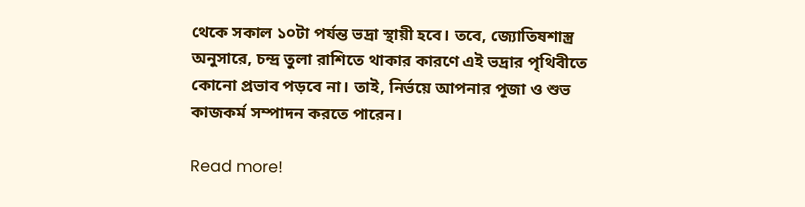থেকে সকাল ১০টা পর্যন্ত ভদ্রা স্থায়ী হবে। তবে, জ্যোতিষশাস্ত্র অনুসারে, চন্দ্র তুলা রাশিতে থাকার কারণে এই ভদ্রার পৃথিবীতে কোনো প্রভাব পড়বে না। তাই, নির্ভয়ে আপনার পূজা ও শুভ কাজকর্ম সম্পাদন করতে পারেন।

Read more!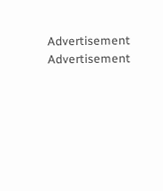Advertisement
Advertisement